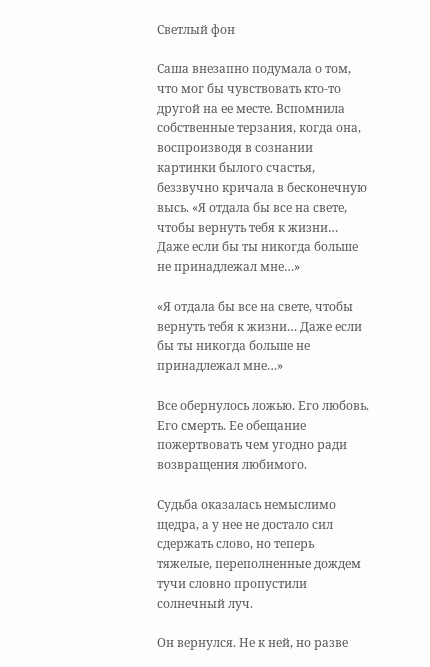Светлый фон

Саша внезапно подумала о том, что мог бы чувствовать кто-то другой на ее месте. Вспомнила собственные терзания, когда она, воспроизводя в сознании картинки былого счастья, беззвучно кричала в бесконечную высь. «Я отдала бы все на свете, чтобы вернуть тебя к жизни… Даже если бы ты никогда больше не принадлежал мне…»

«Я отдала бы все на свете, чтобы вернуть тебя к жизни… Даже если бы ты никогда больше не принадлежал мне…»

Все обернулось ложью. Его любовь. Его смерть. Ее обещание пожертвовать чем угодно ради возвращения любимого.

Судьба оказалась немыслимо щедра, а у нее не достало сил сдержать слово, но теперь тяжелые, переполненные дождем тучи словно пропустили солнечный луч.

Он вернулся. Не к ней, но разве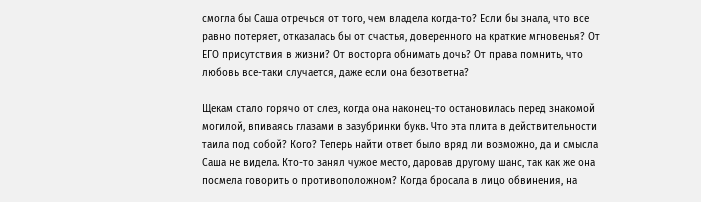смогла бы Саша отречься от того, чем владела когда-то? Если бы знала, что все равно потеряет, отказалась бы от счастья, доверенного на краткие мгновенья? От ЕГО присутствия в жизни? От восторга обнимать дочь? От права помнить, что любовь все-таки случается, даже если она безответна?

Щекам стало горячо от слез, когда она наконец-то остановилась перед знакомой могилой, впиваясь глазами в зазубринки букв. Что эта плита в действительности таила под собой? Кого? Теперь найти ответ было вряд ли возможно, да и смысла Саша не видела. Кто-то занял чужое место, даровав другому шанс, так как же она посмела говорить о противоположном? Когда бросала в лицо обвинения, на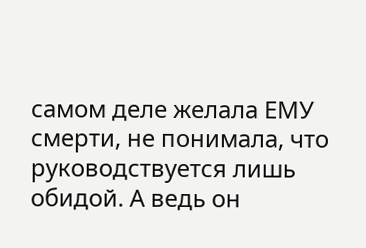самом деле желала ЕМУ смерти, не понимала, что руководствуется лишь обидой. А ведь он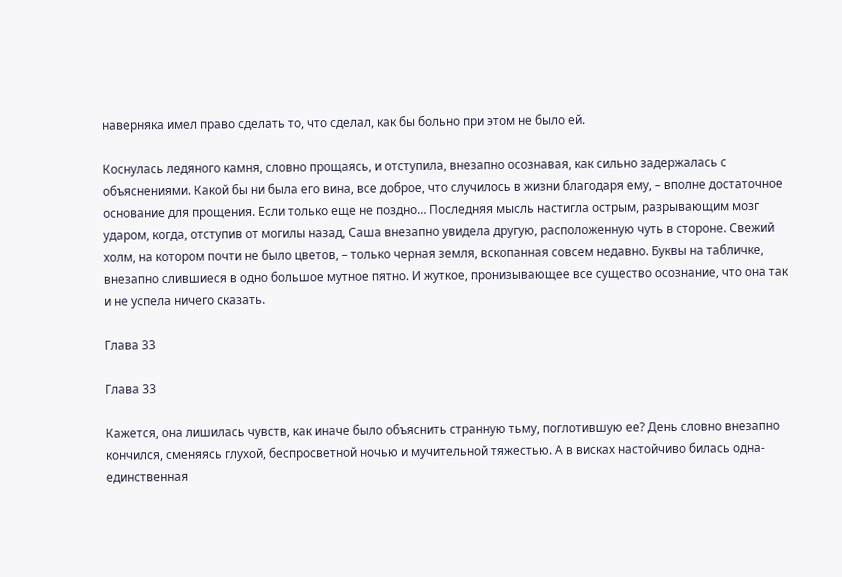наверняка имел право сделать то, что сделал, как бы больно при этом не было ей.

Коснулась ледяного камня, словно прощаясь, и отступила, внезапно осознавая, как сильно задержалась с объяснениями. Какой бы ни была его вина, все доброе, что случилось в жизни благодаря ему, – вполне достаточное основание для прощения. Если только еще не поздно… Последняя мысль настигла острым, разрывающим мозг ударом, когда, отступив от могилы назад, Саша внезапно увидела другую, расположенную чуть в стороне. Свежий холм, на котором почти не было цветов, – только черная земля, вскопанная совсем недавно. Буквы на табличке, внезапно слившиеся в одно большое мутное пятно. И жуткое, пронизывающее все существо осознание, что она так и не успела ничего сказать.

Глава 33

Глава 33

Кажется, она лишилась чувств, как иначе было объяснить странную тьму, поглотившую ее? День словно внезапно кончился, сменяясь глухой, беспросветной ночью и мучительной тяжестью. А в висках настойчиво билась одна-единственная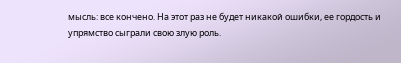мысль: все кончено. На этот раз не будет никакой ошибки, ее гордость и упрямство сыграли свою злую роль.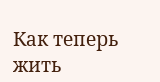Как теперь жить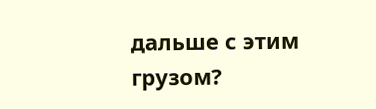дальше с этим грузом?